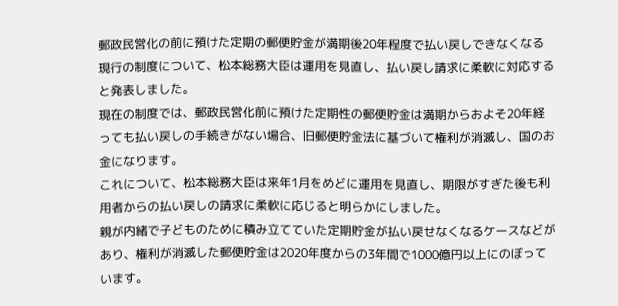郵政民営化の前に預けた定期の郵便貯金が満期後20年程度で払い戻しできなくなる現行の制度について、松本総務大臣は運用を見直し、払い戻し請求に柔軟に対応すると発表しました。
現在の制度では、郵政民営化前に預けた定期性の郵便貯金は満期からおよそ20年経っても払い戻しの手続きがない場合、旧郵便貯金法に基づいて権利が消滅し、国のお金になります。
これについて、松本総務大臣は来年1月をめどに運用を見直し、期限がすぎた後も利用者からの払い戻しの請求に柔軟に応じると明らかにしました。
親が内緒で子どものために積み立てていた定期貯金が払い戻せなくなるケースなどがあり、権利が消滅した郵便貯金は2020年度からの3年間で1000億円以上にのぼっています。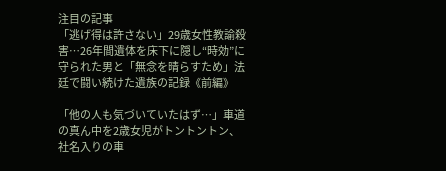注目の記事
「逃げ得は許さない」29歳女性教諭殺害…26年間遺体を床下に隠し“時効”に守られた男と「無念を晴らすため」法廷で闘い続けた遺族の記録《前編》

「他の人も気づいていたはず…」車道の真ん中を2歳女児がトントントン、社名入りの車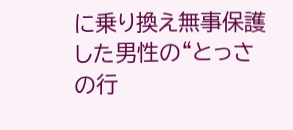に乗り換え無事保護した男性の“とっさの行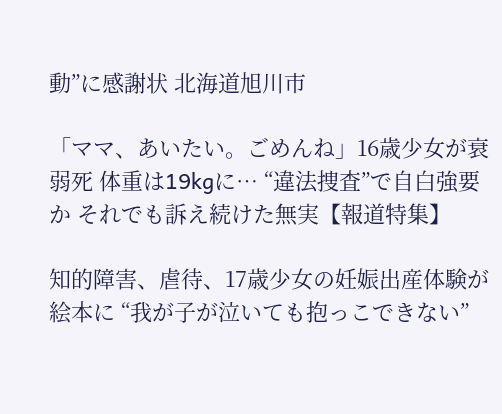動”に感謝状 北海道旭川市

「ママ、あいたい。ごめんね」16歳少女が衰弱死 体重は19kgに… “違法捜査”で自白強要か それでも訴え続けた無実【報道特集】

知的障害、虐待、17歳少女の妊娠出産体験が絵本に “我が子が泣いても抱っこできない”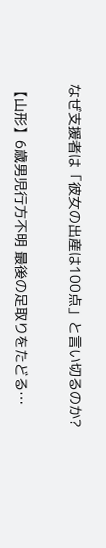なぜ支援者は「彼女の出産は100点」と言い切るのか?

【山形】6歳男児行方不明 最後の足取りをたどる…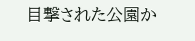目撃された公園か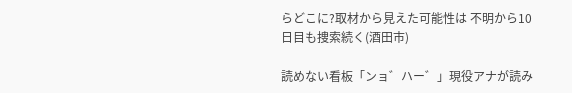らどこに?取材から見えた可能性は 不明から10日目も捜索続く(酒田市)

読めない看板「ンョ゛ハー゛」現役アナが読み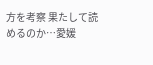方を考察 果たして読めるのか…愛媛